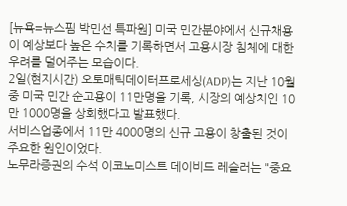[뉴욕=뉴스핌 박민선 특파원] 미국 민간분야에서 신규채용이 예상보다 높은 수치를 기록하면서 고용시장 침체에 대한 우려를 덜어주는 모습이다.
2일(현지시간) 오토매틱데이터프로세싱(ADP)는 지난 10월 중 미국 민간 순고용이 11만명을 기록, 시장의 예상치인 10만 1000명을 상회했다고 발표했다.
서비스업종에서 11만 4000명의 신규 고용이 창출된 것이 주요한 원인이었다.
노무라증권의 수석 이코노미스트 데이비드 레슬러는 "중요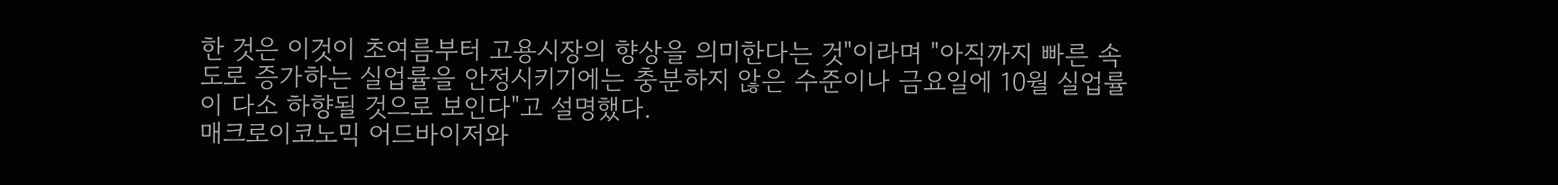한 것은 이것이 초여름부터 고용시장의 향상을 의미한다는 것"이라며 "아직까지 빠른 속도로 증가하는 실업률을 안정시키기에는 충분하지 않은 수준이나 금요일에 10월 실업률이 다소 하향될 것으로 보인다"고 설명했다.
매크로이코노믹 어드바이저와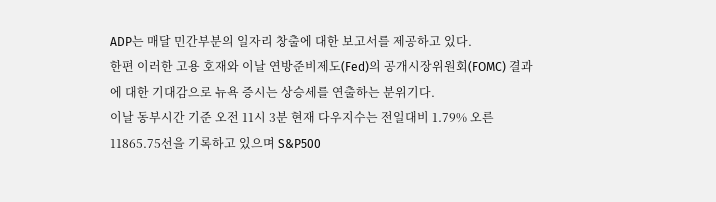ADP는 매달 민간부분의 일자리 창출에 대한 보고서를 제공하고 있다.
한편 이러한 고용 호재와 이날 연방준비제도(Fed)의 공개시장위원회(FOMC) 결과에 대한 기대감으로 뉴욕 증시는 상승세를 연출하는 분위기다.
이날 동부시간 기준 오전 11시 3분 현재 다우지수는 전일대비 1.79% 오른 11865.75선을 기록하고 있으며 S&P500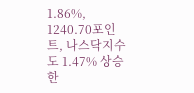1.86%, 1240.70포인트, 나스닥지수도 1.47% 상승한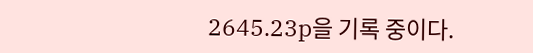2645.23p을 기록 중이다.